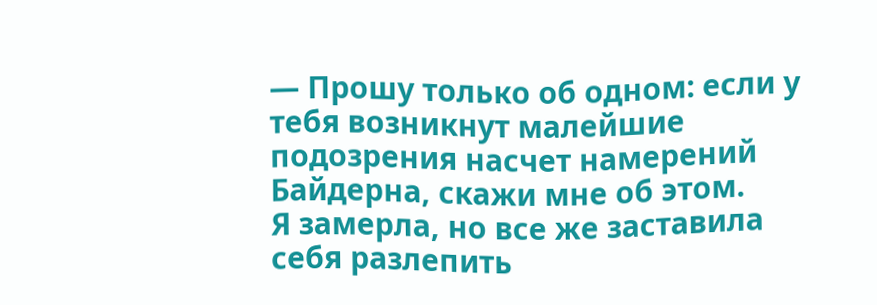— Прошу только об одном: если у тебя возникнут малейшие подозрения насчет намерений Байдерна, скажи мне об этом.
Я замерла, но все же заставила себя разлепить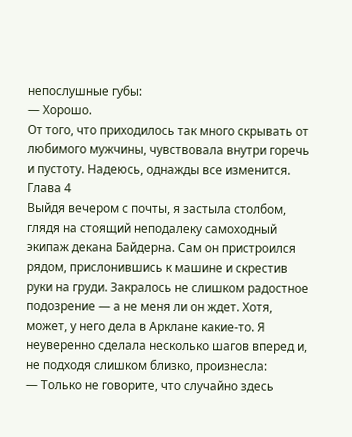непослушные губы:
— Хорошо.
От того, что приходилось так много скрывать от любимого мужчины, чувствовала внутри горечь и пустоту. Надеюсь, однажды все изменится.
Глава 4
Выйдя вечером с почты, я застыла столбом, глядя на стоящий неподалеку самоходный экипаж декана Байдерна. Сам он пристроился рядом, прислонившись к машине и скрестив руки на груди. Закралось не слишком радостное подозрение — а не меня ли он ждет. Хотя, может, у него дела в Арклане какие-то. Я неуверенно сделала несколько шагов вперед и, не подходя слишком близко, произнесла:
— Только не говорите, что случайно здесь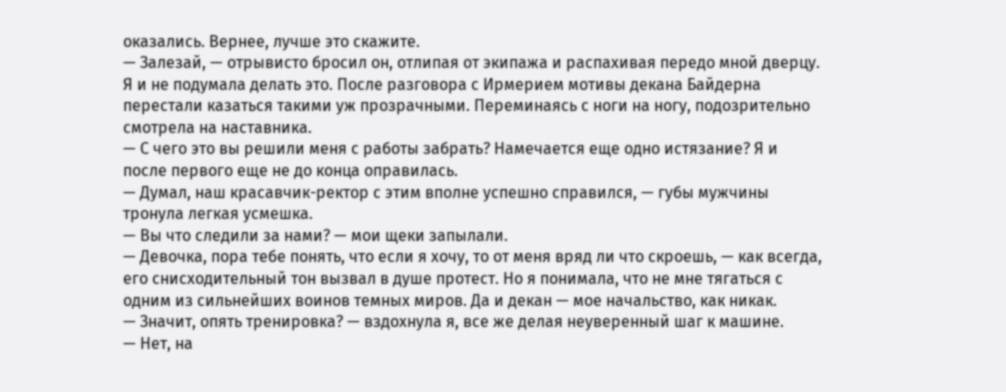оказались. Вернее, лучше это скажите.
— Залезай, — отрывисто бросил он, отлипая от экипажа и распахивая передо мной дверцу.
Я и не подумала делать это. После разговора с Ирмерием мотивы декана Байдерна перестали казаться такими уж прозрачными. Переминаясь с ноги на ногу, подозрительно смотрела на наставника.
— С чего это вы решили меня с работы забрать? Намечается еще одно истязание? Я и после первого еще не до конца оправилась.
— Думал, наш красавчик-ректор с этим вполне успешно справился, — губы мужчины тронула легкая усмешка.
— Вы что следили за нами? — мои щеки запылали.
— Девочка, пора тебе понять, что если я хочу, то от меня вряд ли что скроешь, — как всегда, его снисходительный тон вызвал в душе протест. Но я понимала, что не мне тягаться с одним из сильнейших воинов темных миров. Да и декан — мое начальство, как никак.
— Значит, опять тренировка? — вздохнула я, все же делая неуверенный шаг к машине.
— Нет, на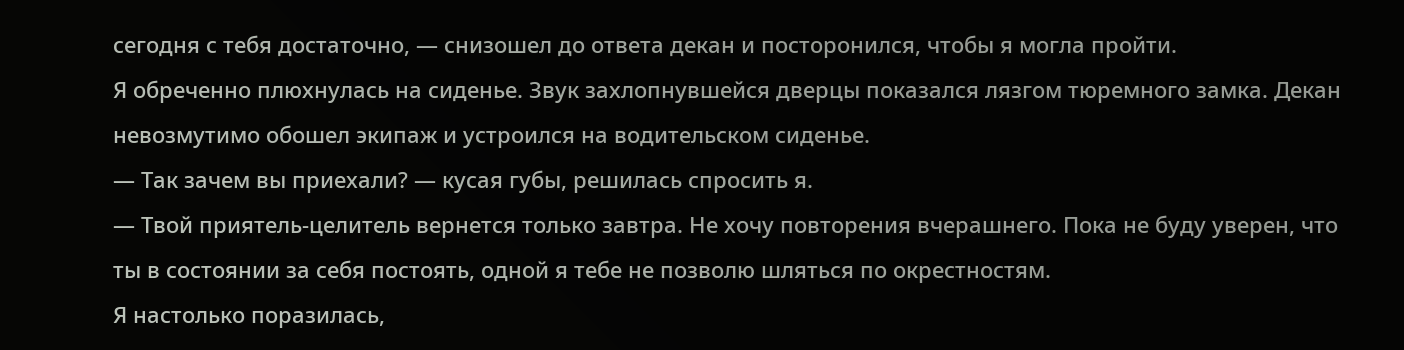сегодня с тебя достаточно, — снизошел до ответа декан и посторонился, чтобы я могла пройти.
Я обреченно плюхнулась на сиденье. Звук захлопнувшейся дверцы показался лязгом тюремного замка. Декан невозмутимо обошел экипаж и устроился на водительском сиденье.
— Так зачем вы приехали? — кусая губы, решилась спросить я.
— Твой приятель-целитель вернется только завтра. Не хочу повторения вчерашнего. Пока не буду уверен, что ты в состоянии за себя постоять, одной я тебе не позволю шляться по окрестностям.
Я настолько поразилась,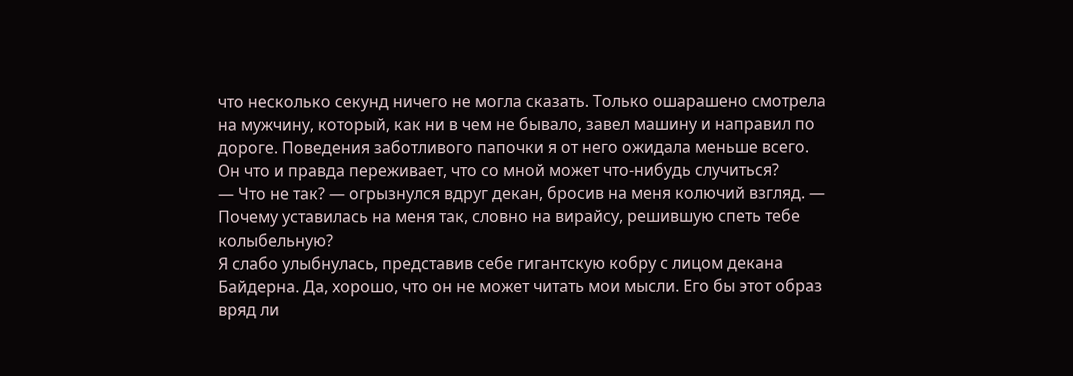что несколько секунд ничего не могла сказать. Только ошарашено смотрела на мужчину, который, как ни в чем не бывало, завел машину и направил по дороге. Поведения заботливого папочки я от него ожидала меньше всего. Он что и правда переживает, что со мной может что-нибудь случиться?
— Что не так? — огрызнулся вдруг декан, бросив на меня колючий взгляд. — Почему уставилась на меня так, словно на вирайсу, решившую спеть тебе колыбельную?
Я слабо улыбнулась, представив себе гигантскую кобру с лицом декана Байдерна. Да, хорошо, что он не может читать мои мысли. Его бы этот образ вряд ли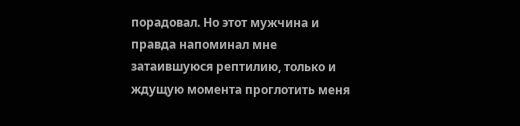порадовал. Но этот мужчина и правда напоминал мне затаившуюся рептилию, только и ждущую момента проглотить меня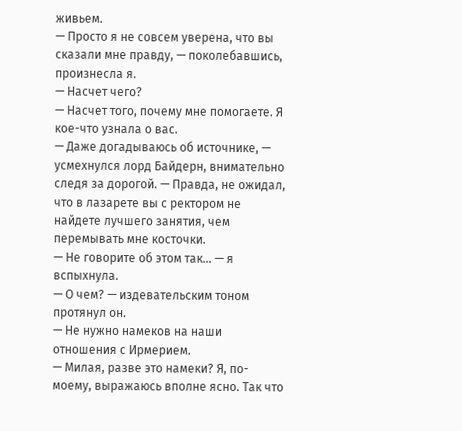живьем.
— Просто я не совсем уверена, что вы сказали мне правду, — поколебавшись, произнесла я.
— Насчет чего?
— Насчет того, почему мне помогаете. Я кое-что узнала о вас.
— Даже догадываюсь об источнике, — усмехнулся лорд Байдерн, внимательно следя за дорогой. — Правда, не ожидал, что в лазарете вы с ректором не найдете лучшего занятия, чем перемывать мне косточки.
— Не говорите об этом так… — я вспыхнула.
— О чем? — издевательским тоном протянул он.
— Не нужно намеков на наши отношения с Ирмерием.
— Милая, разве это намеки? Я, по-моему, выражаюсь вполне ясно. Так что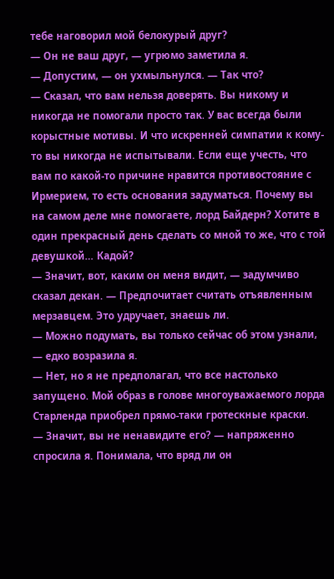тебе наговорил мой белокурый друг?
— Он не ваш друг, — угрюмо заметила я.
— Допустим, — он ухмыльнулся. — Так что?
— Сказал, что вам нельзя доверять. Вы никому и никогда не помогали просто так. У вас всегда были корыстные мотивы. И что искренней симпатии к кому-то вы никогда не испытывали. Если еще учесть, что вам по какой-то причине нравится противостояние с Ирмерием, то есть основания задуматься. Почему вы на самом деле мне помогаете, лорд Байдерн? Хотите в один прекрасный день сделать со мной то же, что с той девушкой… Кадой?
— Значит, вот, каким он меня видит, — задумчиво сказал декан. — Предпочитает считать отъявленным мерзавцем. Это удручает, знаешь ли.
— Можно подумать, вы только сейчас об этом узнали, — едко возразила я.
— Нет, но я не предполагал, что все настолько запущено. Мой образ в голове многоуважаемого лорда Старленда приобрел прямо-таки гротескные краски.
— Значит, вы не ненавидите его? — напряженно спросила я. Понимала, что вряд ли он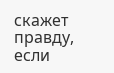скажет правду, если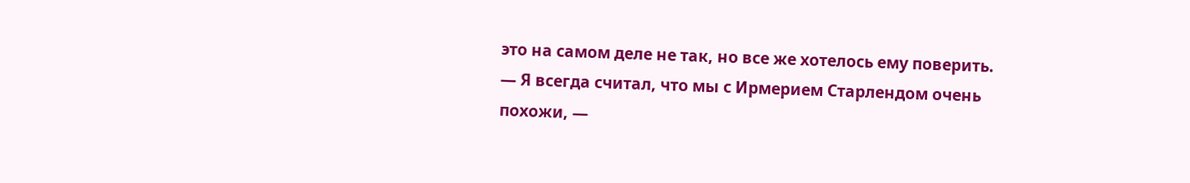это на самом деле не так, но все же хотелось ему поверить.
— Я всегда считал, что мы с Ирмерием Старлендом очень похожи, —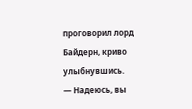проговорил лорд Байдерн, криво улыбнувшись.
— Надеюсь, вы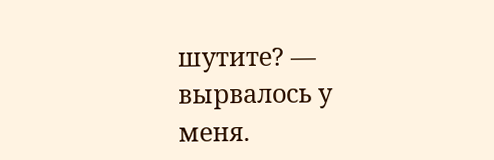шутите? — вырвалось у меня.